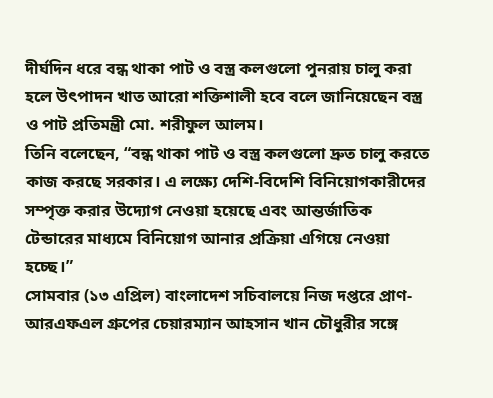দীর্ঘদিন ধরে বন্ধ থাকা পাট ও বস্ত্র কলগুলো পুনরায় চালু করা হলে উৎপাদন খাত আরো শক্তিশালী হবে বলে জানিয়েছেন বস্ত্র ও পাট প্রতিমন্ত্রী মো. শরীফুল আলম।
তিনি বলেছেন, “বন্ধ থাকা পাট ও বস্ত্র কলগুলো দ্রুত চালু করতে কাজ করছে সরকার। এ লক্ষ্যে দেশি-বিদেশি বিনিয়োগকারীদের সম্পৃক্ত করার উদ্যোগ নেওয়া হয়েছে এবং আন্তর্জাতিক টেন্ডারের মাধ্যমে বিনিয়োগ আনার প্রক্রিয়া এগিয়ে নেওয়া হচ্ছে।”
সোমবার (১৩ এপ্রিল) বাংলাদেশ সচিবালয়ে নিজ দপ্তরে প্রাণ-আরএফএল গ্রুপের চেয়ারম্যান আহসান খান চৌধুরীর সঙ্গে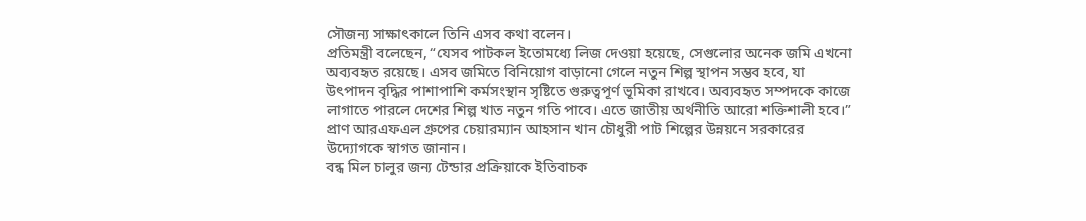সৌজন্য সাক্ষাৎকালে তিনি এসব কথা বলেন।
প্রতিমন্ত্রী বলেছেন, “যেসব পাটকল ইতোমধ্যে লিজ দেওয়া হয়েছে, সেগুলোর অনেক জমি এখনো অব্যবহৃত রয়েছে। এসব জমিতে বিনিয়োগ বাড়ানো গেলে নতুন শিল্প স্থাপন সম্ভব হবে, যা উৎপাদন বৃদ্ধির পাশাপাশি কর্মসংস্থান সৃষ্টিতে গুরুত্বপূর্ণ ভূমিকা রাখবে। অব্যবহৃত সম্পদকে কাজে লাগাতে পারলে দেশের শিল্প খাত নতুন গতি পাবে। এতে জাতীয় অর্থনীতি আরো শক্তিশালী হবে।”
প্রাণ আরএফএল গ্রুপের চেয়ারম্যান আহসান খান চৌধুরী পাট শিল্পের উন্নয়নে সরকারের উদ্যোগকে স্বাগত জানান।
বন্ধ মিল চালুর জন্য টেন্ডার প্রক্রিয়াকে ইতিবাচক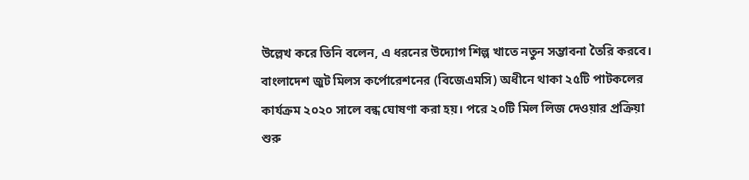উল্লেখ করে তিনি বলেন, এ ধরনের উদ্যোগ শিল্প খাতে নতুন সম্ভাবনা তৈরি করবে।
বাংলাদেশ জুট মিলস কর্পোরেশনের (বিজেএমসি) অধীনে থাকা ২৫টি পাটকলের কার্যক্রম ২০২০ সালে বন্ধ ঘোষণা করা হয়। পরে ২০টি মিল লিজ দেওয়ার প্রক্রিয়া শুরু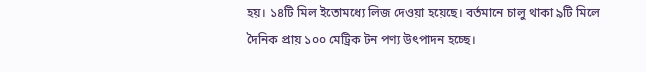হয়। ১৪টি মিল ইতোমধ্যে লিজ দেওয়া হয়েছে। বর্তমানে চালু থাকা ৯টি মিলে দৈনিক প্রায় ১০০ মেট্রিক টন পণ্য উৎপাদন হচ্ছে।